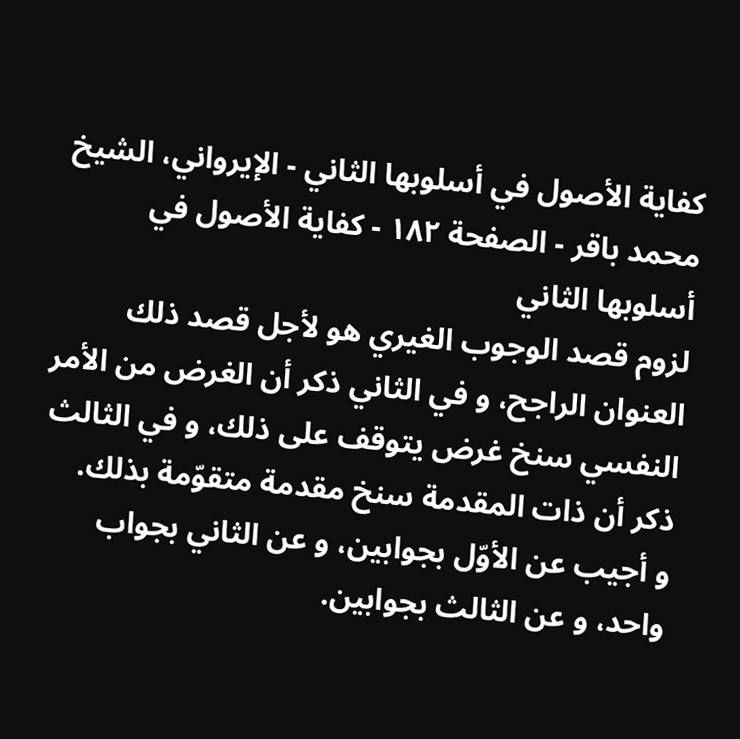كفاية الأصول في أسلوبها الثاني - الإيرواني، الشيخ محمد باقر - الصفحة ١٨٢ - كفاية الأصول في أسلوبها الثاني
لزوم قصد الوجوب الغيري هو لأجل قصد ذلك العنوان الراجح، و في الثاني ذكر أن الغرض من الأمر النفسي سنخ غرض يتوقف على ذلك، و في الثالث ذكر أن ذات المقدمة سنخ مقدمة متقوّمة بذلك.
و أجيب عن الأوّل بجوابين، و عن الثاني بجواب واحد، و عن الثالث بجوابين.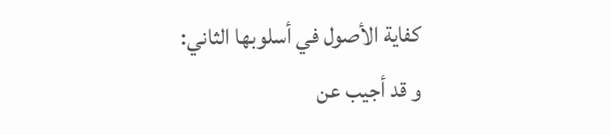كفاية الأصول في أسلوبها الثاني:
و قد أجيب عن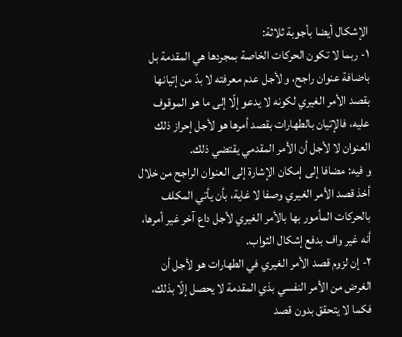الإشكال أيضا بأجوبة ثلاثة:
١- ربما لا تكون الحركات الخاصة بمجردها هي المقدمة بل باضافة عنوان راجح، و لأجل عدم معرفته لا بدّ من إتيانها بقصد الأمر الغيري لكونه لا يدعو إلّا إلى ما هو الموقوف عليه، فالإتيان بالطهارات بقصد أمرها هو لأجل إحراز ذلك العنوان لا لأجل أن الأمر المقدمي يقتضي ذلك.
و فيه: مضافا إلى إمكان الإشارة إلى العنوان الراجح من خلال أخذ قصد الأمر الغيري وصفا لا غاية، بأن يأتي المكلف بالحركات المأمور بها بالأمر الغيري لأجل داع آخر غير أمرها، أنه غير واف بدفع إشكال الثواب.
٢- إن لزوم قصد الأمر الغيري في الطهارات هو لأجل أن الغرض من الأمر النفسي بذي المقدمة لا يحصل إلّا بذلك، فكما لا يتحقق بدون قصد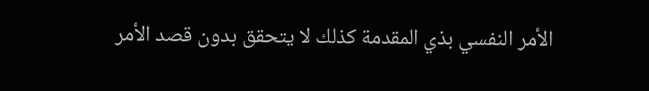الأمر النفسي بذي المقدمة كذلك لا يتحقق بدون قصد الأمر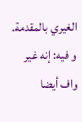الغيري بالمقدمة.
و فيه: إنه غير واف أيضا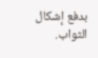بدفع إشكال الثواب.